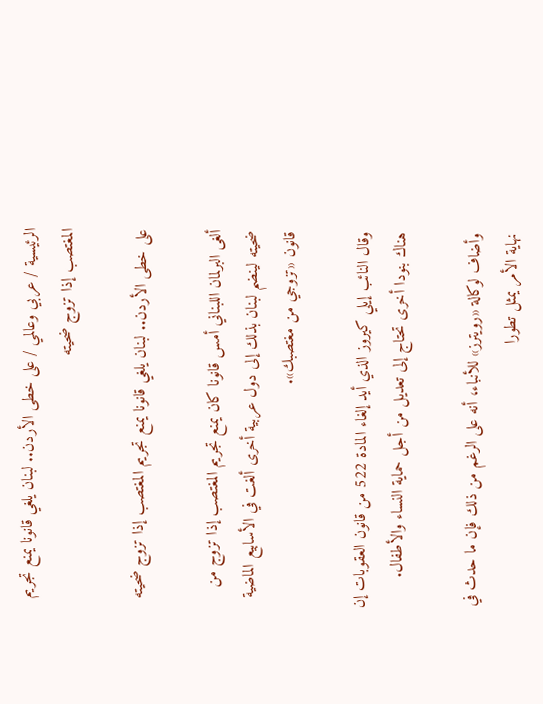الرئيسية / عربي وعالمي / على خطى الأردن.. لبنان يلغي قانونا يمنع تجريم المغتصب إذا تزوج ضحيته

على خطى الأردن.. لبنان يلغي قانونا يمنع تجريم المغتصب إذا تزوج ضحيته

ألغى البرلمان اللبناني أمس قانونا كان يمنع تجريم المغتصب إذا تزوج من ضحيته لينضم لبنان بذلك إلى دول عربية أخرى ألغت في الأسابيع الماضية قانون «تزوجي من مغتصبك».

وقال النائب إيلي كيروز الذي أيد إلغاء المادة 522 من قانون العقوبات إن هناك بنودا أخرى تحتاج إلى تعديل من أجل حماية النساء والأطفال.

وأضاف لوكالة «رويترز» للأنباء، أنه على الرغم من ذلك فإن ما حدث في نهاية الأمر يمثل تطورا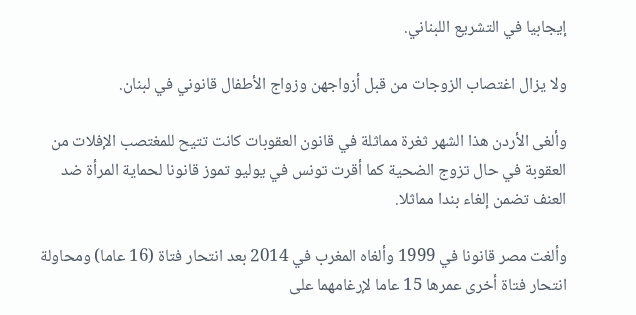إيجابيا في التشريع اللبناني.

ولا يزال اغتصاب الزوجات من قبل أزواجهن وزواج الأطفال قانوني في لبنان.

وألغى الأردن هذا الشهر ثغرة مماثلة في قانون العقوبات كانت تتيح للمغتصب الإفلات من العقوبة في حال تزوج الضحية كما أقرت تونس في يوليو تموز قانونا لحماية المرأة ضد العنف تضمن إلغاء بندا مماثلا.

وألغت مصر قانونا في 1999 وألغاه المغرب في 2014 بعد انتحار فتاة (16 عاما) ومحاولة انتحار فتاة أخرى عمرها 15 عاما لإرغامهما على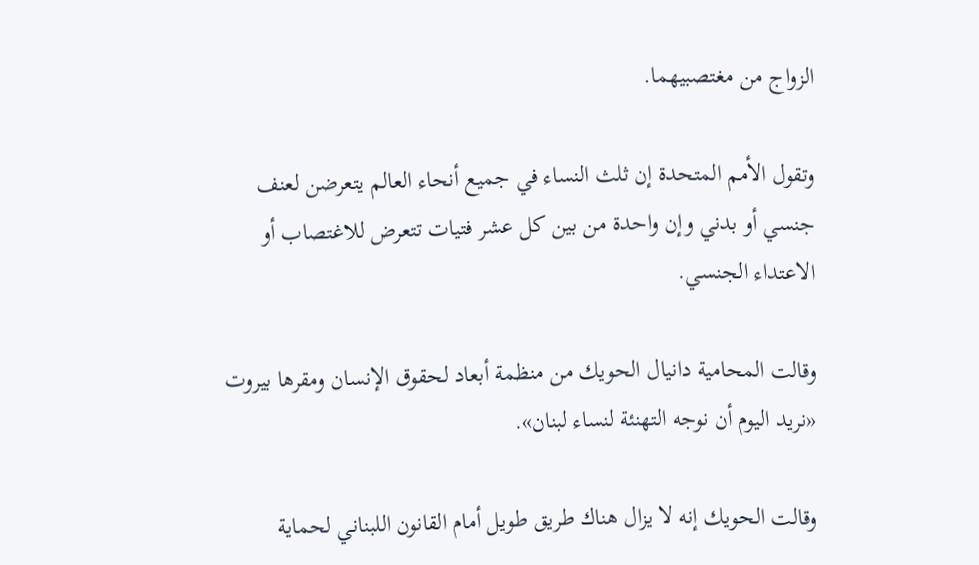الزواج من مغتصبيهما.

وتقول الأمم المتحدة إن ثلث النساء في جميع أنحاء العالم يتعرضن لعنف جنسي أو بدني وإن واحدة من بين كل عشر فتيات تتعرض للاغتصاب أو الاعتداء الجنسي.

وقالت المحامية دانيال الحويك من منظمة أبعاد لحقوق الإنسان ومقرها بيروت «نريد اليوم أن نوجه التهنئة لنساء لبنان».

وقالت الحويك إنه لا يزال هناك طريق طويل أمام القانون اللبناني لحماية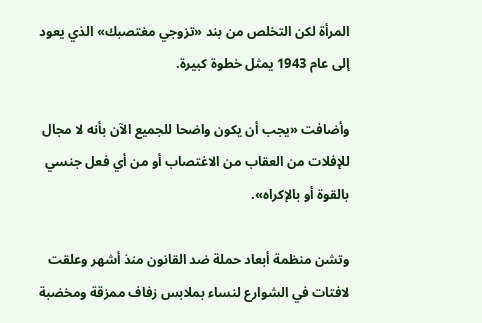المرأة لكن التخلص من بند «تزوجي مغتصبك» الذي يعود إلى عام 1943 يمثل خطوة كبيرة.

وأضافت «يجب أن يكون واضحا للجميع الآن بأنه لا مجال للإفلات من العقاب من الاغتصاب أو من أي فعل جنسي بالقوة أو بالإكراه».

وتشن منظمة أبعاد حملة ضد القانون منذ أشهر وعلقت لافتات في الشوارع لنساء بملابس زفاف ممزقة ومخضبة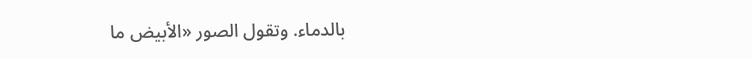بالدماء. وتقول الصور «الأبيض ما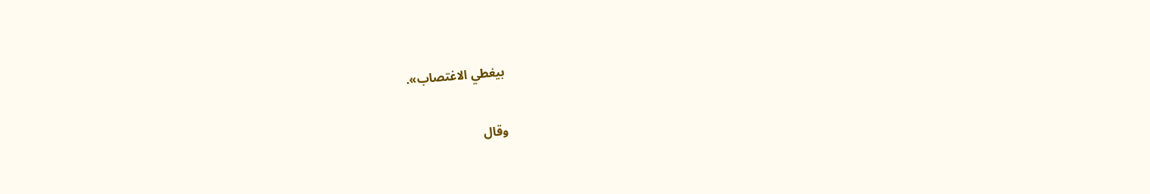بيغطي الاغتصاب».

وقال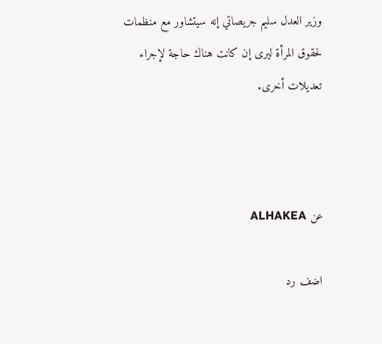وزير العدل سليم جريصاتي إنه سيتشاور مع منظمات لحقوق المرأة ليرى إن كانت هناك حاجة لإجراء تعديلات أخرى.



عن ALHAKEA

اضف رد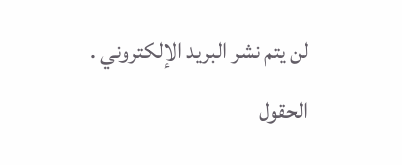لن يتم نشر البريد الإلكتروني . الحقول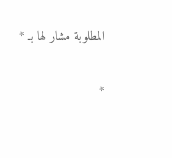المطلوبة مشار لها بـ *

*